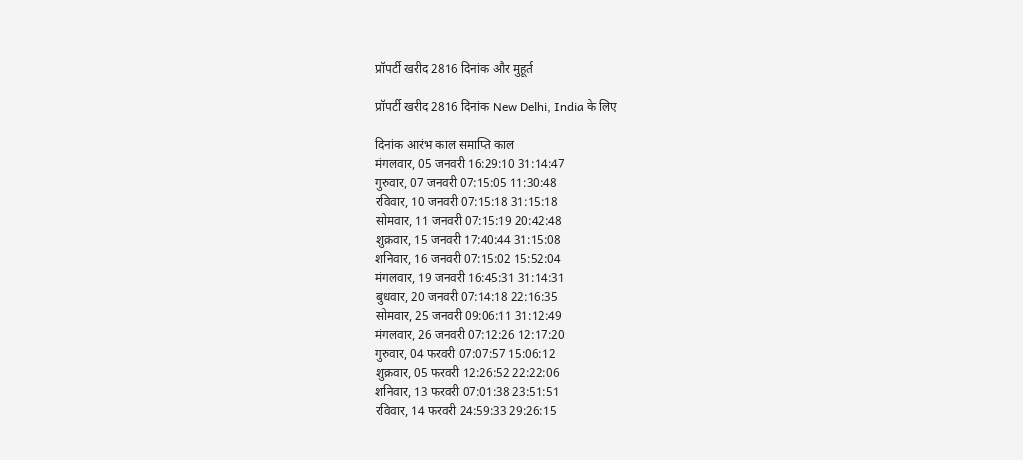प्रॉपर्टी खरीद 2816 दिनांक और मुहूर्त

प्रॉपर्टी खरीद 2816 दिनांक New Delhi, India के लिए

दिनांक आरंभ काल समाप्ति काल
मंगलवार, 05 जनवरी 16:29:10 31:14:47
गुरुवार, 07 जनवरी 07:15:05 11:30:48
रविवार, 10 जनवरी 07:15:18 31:15:18
सोमवार, 11 जनवरी 07:15:19 20:42:48
शुक्रवार, 15 जनवरी 17:40:44 31:15:08
शनिवार, 16 जनवरी 07:15:02 15:52:04
मंगलवार, 19 जनवरी 16:45:31 31:14:31
बुधवार, 20 जनवरी 07:14:18 22:16:35
सोमवार, 25 जनवरी 09:06:11 31:12:49
मंगलवार, 26 जनवरी 07:12:26 12:17:20
गुरुवार, 04 फरवरी 07:07:57 15:06:12
शुक्रवार, 05 फरवरी 12:26:52 22:22:06
शनिवार, 13 फरवरी 07:01:38 23:51:51
रविवार, 14 फरवरी 24:59:33 29:26:15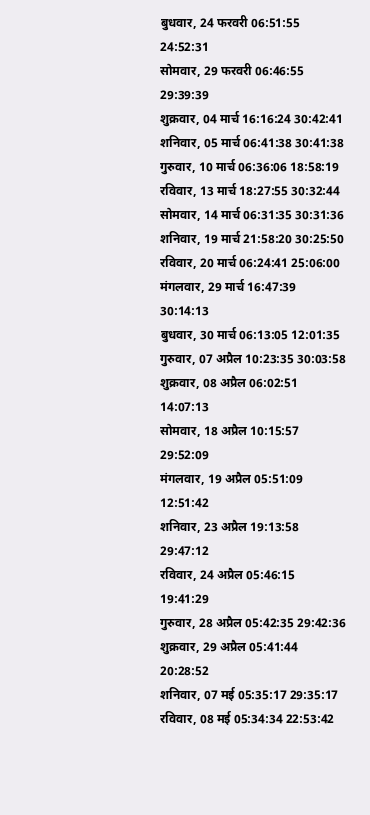बुधवार, 24 फरवरी 06:51:55 24:52:31
सोमवार, 29 फरवरी 06:46:55 29:39:39
शुक्रवार, 04 मार्च 16:16:24 30:42:41
शनिवार, 05 मार्च 06:41:38 30:41:38
गुरुवार, 10 मार्च 06:36:06 18:58:19
रविवार, 13 मार्च 18:27:55 30:32:44
सोमवार, 14 मार्च 06:31:35 30:31:36
शनिवार, 19 मार्च 21:58:20 30:25:50
रविवार, 20 मार्च 06:24:41 25:06:00
मंगलवार, 29 मार्च 16:47:39 30:14:13
बुधवार, 30 मार्च 06:13:05 12:01:35
गुरुवार, 07 अप्रैल 10:23:35 30:03:58
शुक्रवार, 08 अप्रैल 06:02:51 14:07:13
सोमवार, 18 अप्रैल 10:15:57 29:52:09
मंगलवार, 19 अप्रैल 05:51:09 12:51:42
शनिवार, 23 अप्रैल 19:13:58 29:47:12
रविवार, 24 अप्रैल 05:46:15 19:41:29
गुरुवार, 28 अप्रैल 05:42:35 29:42:36
शुक्रवार, 29 अप्रैल 05:41:44 20:28:52
शनिवार, 07 मई 05:35:17 29:35:17
रविवार, 08 मई 05:34:34 22:53:42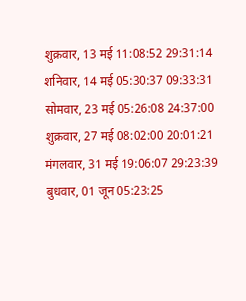शुक्रवार, 13 मई 11:08:52 29:31:14
शनिवार, 14 मई 05:30:37 09:33:31
सोमवार, 23 मई 05:26:08 24:37:00
शुक्रवार, 27 मई 08:02:00 20:01:21
मंगलवार, 31 मई 19:06:07 29:23:39
बुधवार, 01 जून 05:23:25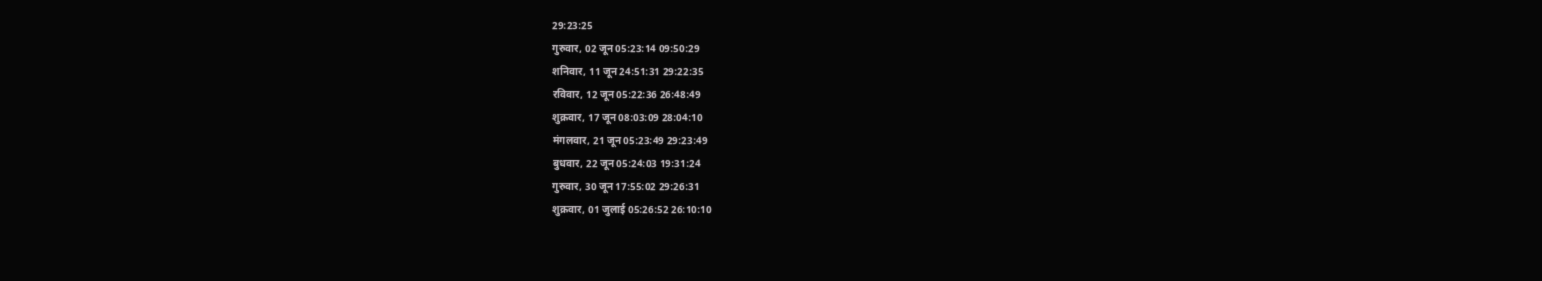29:23:25
गुरुवार, 02 जून 05:23:14 09:50:29
शनिवार, 11 जून 24:51:31 29:22:35
रविवार, 12 जून 05:22:36 26:48:49
शुक्रवार, 17 जून 08:03:09 28:04:10
मंगलवार, 21 जून 05:23:49 29:23:49
बुधवार, 22 जून 05:24:03 19:31:24
गुरुवार, 30 जून 17:55:02 29:26:31
शुक्रवार, 01 जुलाई 05:26:52 26:10:10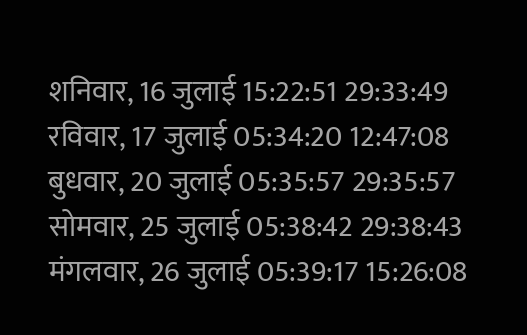शनिवार, 16 जुलाई 15:22:51 29:33:49
रविवार, 17 जुलाई 05:34:20 12:47:08
बुधवार, 20 जुलाई 05:35:57 29:35:57
सोमवार, 25 जुलाई 05:38:42 29:38:43
मंगलवार, 26 जुलाई 05:39:17 15:26:08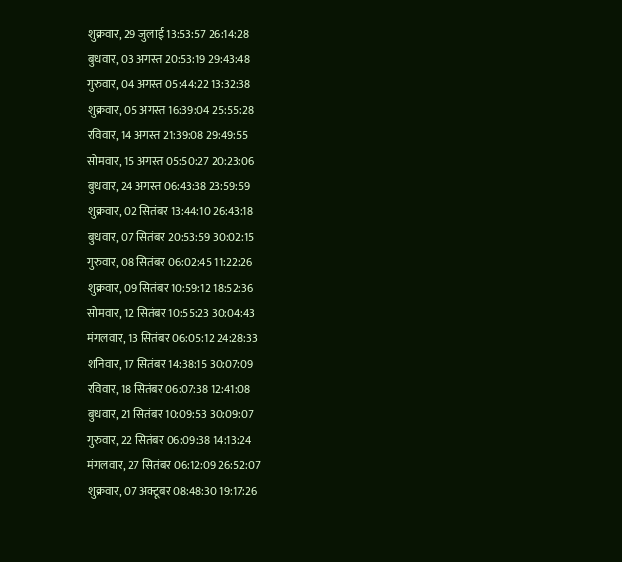शुक्रवार, 29 जुलाई 13:53:57 26:14:28
बुधवार, 03 अगस्त 20:53:19 29:43:48
गुरुवार, 04 अगस्त 05:44:22 13:32:38
शुक्रवार, 05 अगस्त 16:39:04 25:55:28
रविवार, 14 अगस्त 21:39:08 29:49:55
सोमवार, 15 अगस्त 05:50:27 20:23:06
बुधवार, 24 अगस्त 06:43:38 23:59:59
शुक्रवार, 02 सितंबर 13:44:10 26:43:18
बुधवार, 07 सितंबर 20:53:59 30:02:15
गुरुवार, 08 सितंबर 06:02:45 11:22:26
शुक्रवार, 09 सितंबर 10:59:12 18:52:36
सोमवार, 12 सितंबर 10:55:23 30:04:43
मंगलवार, 13 सितंबर 06:05:12 24:28:33
शनिवार, 17 सितंबर 14:38:15 30:07:09
रविवार, 18 सितंबर 06:07:38 12:41:08
बुधवार, 21 सितंबर 10:09:53 30:09:07
गुरुवार, 22 सितंबर 06:09:38 14:13:24
मंगलवार, 27 सितंबर 06:12:09 26:52:07
शुक्रवार, 07 अक्टूबर 08:48:30 19:17:26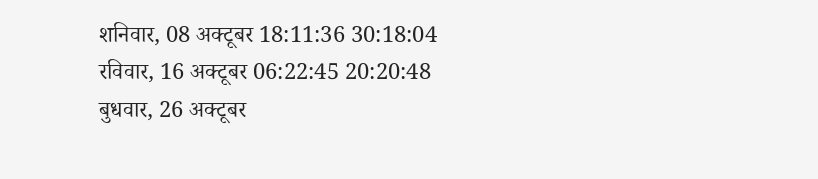शनिवार, 08 अक्टूबर 18:11:36 30:18:04
रविवार, 16 अक्टूबर 06:22:45 20:20:48
बुधवार, 26 अक्टूबर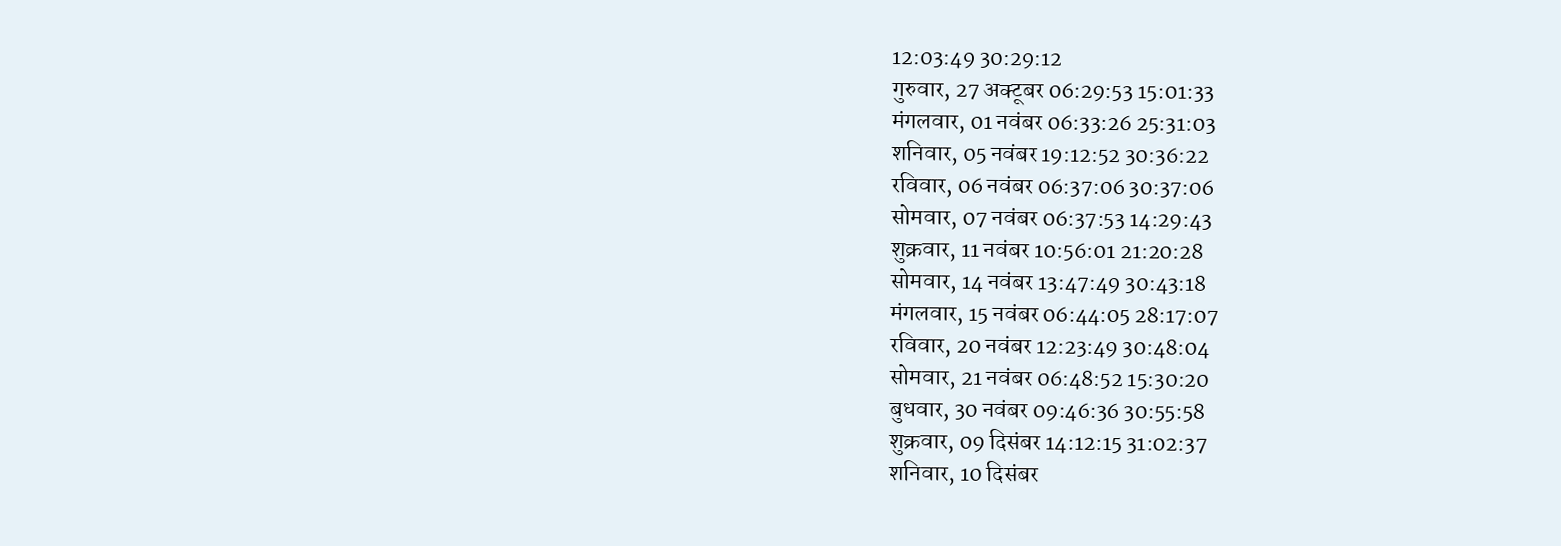12:03:49 30:29:12
गुरुवार, 27 अक्टूबर 06:29:53 15:01:33
मंगलवार, 01 नवंबर 06:33:26 25:31:03
शनिवार, 05 नवंबर 19:12:52 30:36:22
रविवार, 06 नवंबर 06:37:06 30:37:06
सोमवार, 07 नवंबर 06:37:53 14:29:43
शुक्रवार, 11 नवंबर 10:56:01 21:20:28
सोमवार, 14 नवंबर 13:47:49 30:43:18
मंगलवार, 15 नवंबर 06:44:05 28:17:07
रविवार, 20 नवंबर 12:23:49 30:48:04
सोमवार, 21 नवंबर 06:48:52 15:30:20
बुधवार, 30 नवंबर 09:46:36 30:55:58
शुक्रवार, 09 दिसंबर 14:12:15 31:02:37
शनिवार, 10 दिसंबर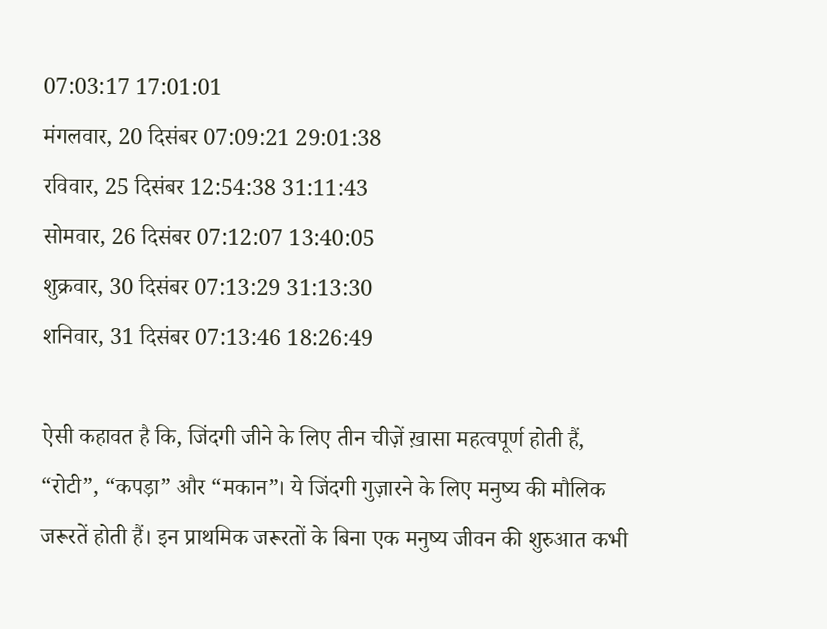07:03:17 17:01:01
मंगलवार, 20 दिसंबर 07:09:21 29:01:38
रविवार, 25 दिसंबर 12:54:38 31:11:43
सोमवार, 26 दिसंबर 07:12:07 13:40:05
शुक्रवार, 30 दिसंबर 07:13:29 31:13:30
शनिवार, 31 दिसंबर 07:13:46 18:26:49

ऐसी कहावत है कि, जिंदगी जीने के लिए तीन चीज़ें ख़ासा महत्वपूर्ण होती हैं, “रोटी”, “कपड़ा” और “मकान”। ये जिंदगी गुज़ारने के लिए मनुष्य की मौलिक जरूरतें होती हैं। इन प्राथमिक जरूरतों के बिना एक मनुष्य जीवन की शुरुआत कभी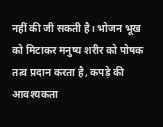नहीं की जी सकती है। भोजन भूख को मिटाकर मनुष्य शरीर को पोषक तत्व प्रदान करता है, कपड़े की आवश्यकता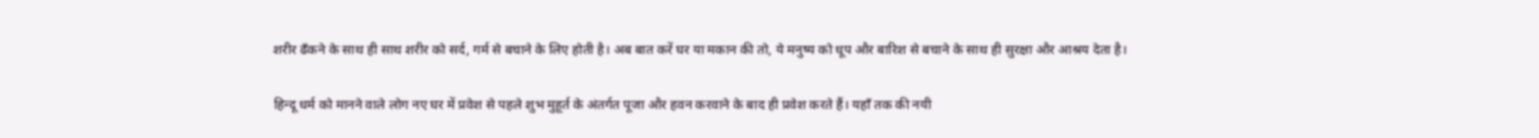शरीर ढँकने के साथ ही साथ शरीर को सर्द, गर्म से बचाने के लिए होती है। अब बात करें घर या मकान की तो, ये मनुष्य को धूप और बारिश से बचाने के साथ ही सुरक्षा और आश्रय देता है।

हिन्दू धर्म को मानने वाले लोग नए घर में प्रवेश से पहले शुभ मुहूर्त के अंतर्गत पूजा और हवन करवाने के बाद ही प्रवेश करते हैं। यहाँ तक की नयी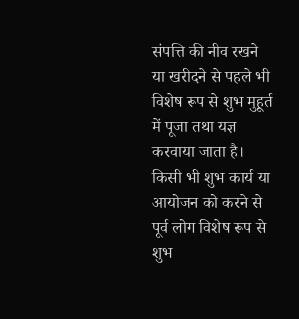संपत्ति की नीव रखने या खरीदने से पहले भी विशेष रूप से शुभ मुहूर्त में पूजा तथा यज्ञ करवाया जाता है। किसी भी शुभ कार्य या आयोजन को करने से पूर्व लोग विशेष रूप से शुभ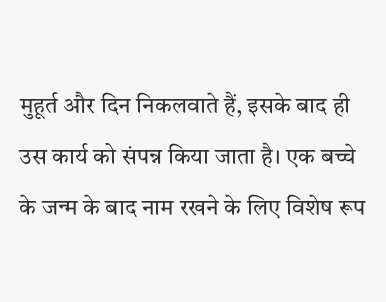मुहूर्त और दिन निकलवाते हैं, इसके बाद ही उस कार्य को संपन्न किया जाता है। एक बच्चे के जन्म के बाद नाम रखने के लिए विशेष रूप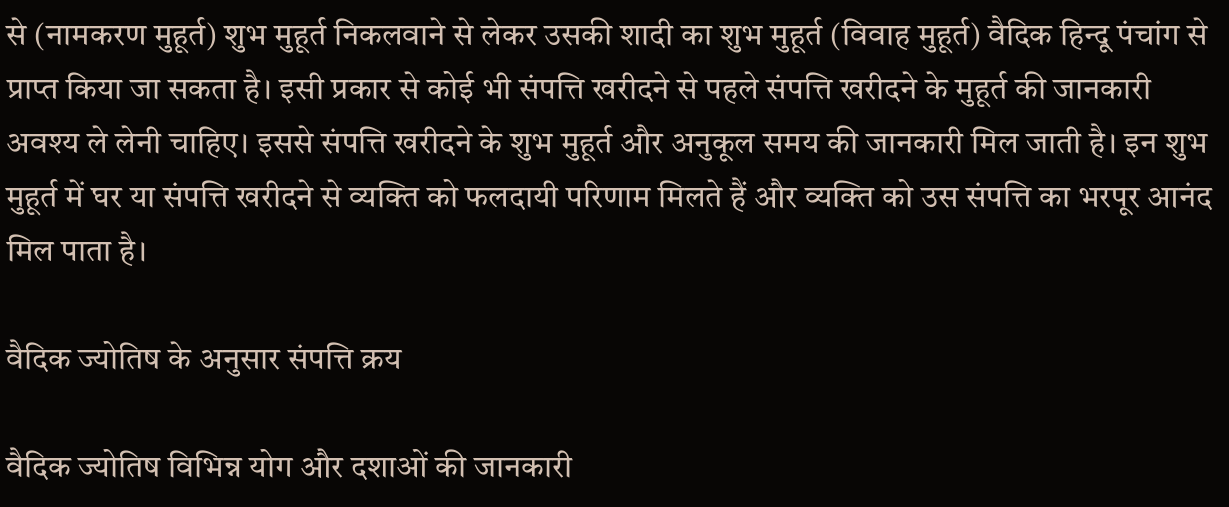से (नामकरण मुहूर्त) शुभ मुहूर्त निकलवाने से लेकर उसकी शादी का शुभ मुहूर्त (विवाह मुहूर्त) वैदिक हिन्दू पंचांग से प्राप्त किया जा सकता है। इसी प्रकार से कोई भी संपत्ति खरीदने से पहले संपत्ति खरीदने के मुहूर्त की जानकारी अवश्य ले लेनी चाहिए। इससे संपत्ति खरीदने के शुभ मुहूर्त और अनुकूल समय की जानकारी मिल जाती है। इन शुभ मुहूर्त में घर या संपत्ति खरीदने से व्यक्ति को फलदायी परिणाम मिलते हैं और व्यक्ति को उस संपत्ति का भरपूर आनंद मिल पाता है।

वैदिक ज्योतिष के अनुसार संपत्ति क्रय

वैदिक ज्योतिष विभिन्न योग और दशाओं की जानकारी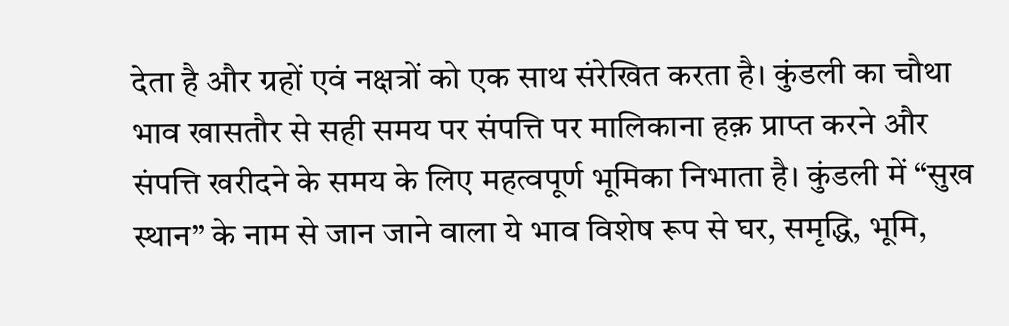देता है और ग्रहों एवं नक्षत्रों को एक साथ संरेखित करता है। कुंडली का चौथा भाव खासतौर से सही समय पर संपत्ति पर मालिकाना हक़ प्राप्त करने और संपत्ति खरीदने के समय के लिए महत्वपूर्ण भूमिका निभाता है। कुंडली में “सुख स्थान” के नाम से जान जाने वाला ये भाव विशेष रूप से घर, समृद्धि, भूमि,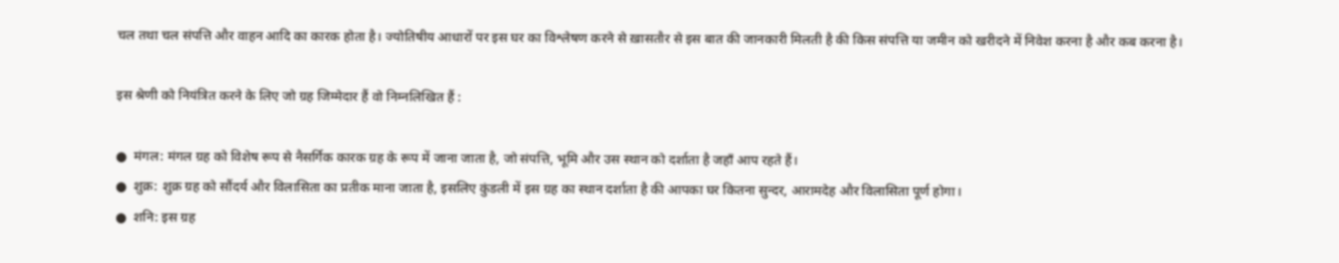चल तथा चल संपत्ति और वाहन आदि का कारक होता है। ज्योतिषीय आधारों पर इस घर का विश्लेषण करने से ख़ासतौर से इस बात की जानकारी मिलती है की किस संपत्ति या जमीन को खरीदने में निवेश करना है और कब करना है।

इस श्रेणी को नियंत्रित करने के लिए जो ग्रह जिम्मेदार हैं वो निम्नलिखित हैं :

●  मंगल: मंगल ग्रह को विशेष रूप से नैसर्गिक कारक ग्रह के रूप में जाना जाता है, जो संपत्ति, भूमि और उस स्थान को दर्शाता है जहाँ आप रहते हैं।
●  शुक्र: शुक्र ग्रह को सौंदर्य और विलासिता का प्रतीक माना जाता है, इसलिए कुंडली में इस ग्रह का स्थान दर्शाता है की आपका घर कितना सुन्दर, आरामदेह और विलासिता पूर्ण होगा।
●  शनि: इस ग्रह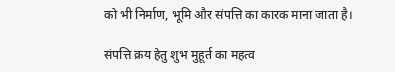को भी निर्माण, भूमि और संपत्ति का कारक माना जाता है।

संपत्ति क्रय हेतु शुभ मुहूर्त का महत्व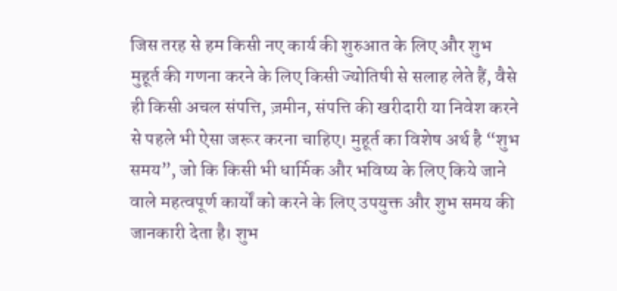जिस तरह से हम किसी नए कार्य की शुरुआत के लिए और शुभ मुहूर्त की गणना करने के लिए किसी ज्योतिषी से सलाह लेते हैं, वैसे ही किसी अचल संपत्ति, ज़मीन, संपत्ति की खरीदारी या निवेश करने से पहले भी ऐसा जरूर करना चाहिए। मुहूर्त का विशेष अर्थ है “शुभ समय”, जो कि किसी भी धार्मिक और भविष्य के लिए किये जाने वाले महत्वपूर्ण कार्यों को करने के लिए उपयुक्त और शुभ समय की जानकारी देता है। शुभ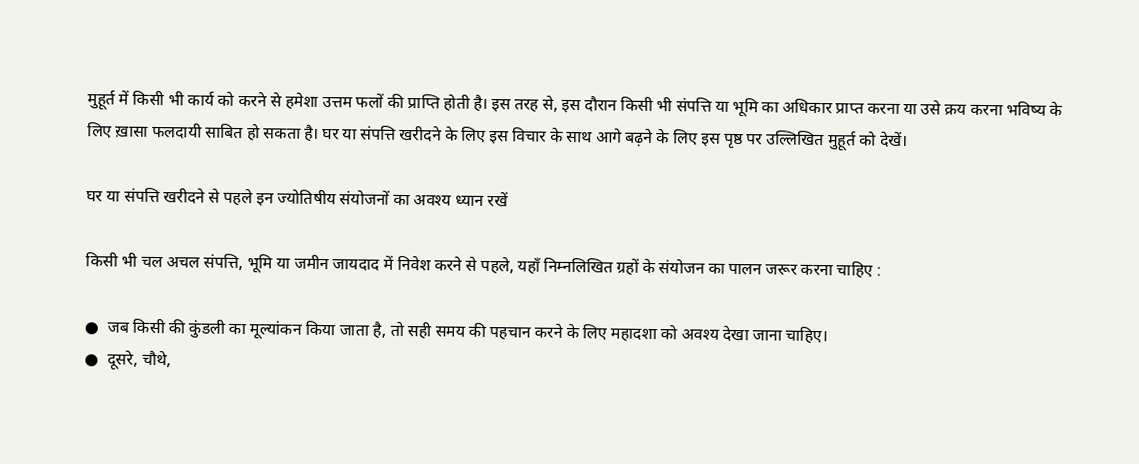मुहूर्त में किसी भी कार्य को करने से हमेशा उत्तम फलों की प्राप्ति होती है। इस तरह से, इस दौरान किसी भी संपत्ति या भूमि का अधिकार प्राप्त करना या उसे क्रय करना भविष्य के लिए ख़ासा फलदायी साबित हो सकता है। घर या संपत्ति खरीदने के लिए इस विचार के साथ आगे बढ़ने के लिए इस पृष्ठ पर उल्लिखित मुहूर्त को देखें।

घर या संपत्ति खरीदने से पहले इन ज्योतिषीय संयोजनों का अवश्य ध्यान रखें

किसी भी चल अचल संपत्ति, भूमि या जमीन जायदाद में निवेश करने से पहले, यहाँ निम्नलिखित ग्रहों के संयोजन का पालन जरूर करना चाहिए :

●  जब किसी की कुंडली का मूल्यांकन किया जाता है, तो सही समय की पहचान करने के लिए महादशा को अवश्य देखा जाना चाहिए।
●  दूसरे, चौथे,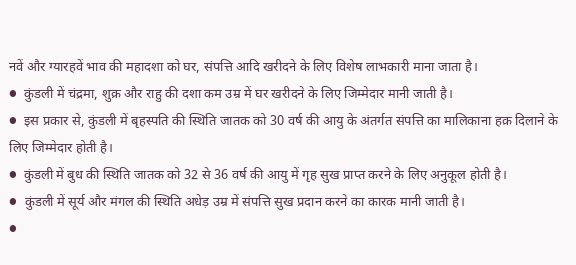नवें और ग्यारहवें भाव की महादशा को घर, संपत्ति आदि खरीदने के लिए विशेष लाभकारी माना जाता है।
●  कुंडली में चंद्रमा, शुक्र और राहु की दशा कम उम्र में घर खरीदने के लिए जिम्मेदार मानी जाती है।
●  इस प्रकार से, कुंडली में बृहस्पति की स्थिति जातक को 30 वर्ष की आयु के अंतर्गत संपत्ति का मालिकाना हक़ दिलाने के लिए जिम्मेदार होती है।
●  कुंडली में बुध की स्थिति जातक को 32 से 36 वर्ष की आयु में गृह सुख प्राप्त करने के लिए अनुकूल होती है।
●  कुंडली में सूर्य और मंगल की स्थिति अधेड़ उम्र में संपत्ति सुख प्रदान करने का कारक मानी जाती है।
●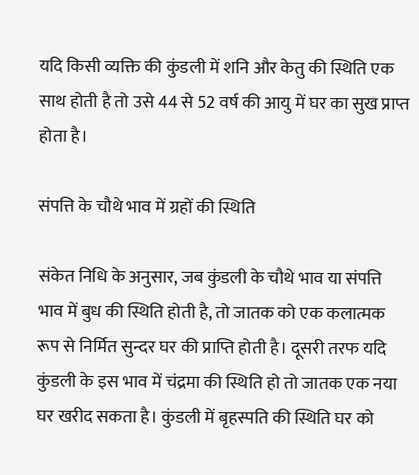यदि किसी व्यक्ति की कुंडली में शनि और केतु की स्थिति एक साथ होती है तो उसे 44 से 52 वर्ष की आयु में घर का सुख प्राप्त होता है।

संपत्ति के चौथे भाव में ग्रहों की स्थिति

संकेत निधि के अनुसार, जब कुंडली के चौथे भाव या संपत्ति भाव में बुध की स्थिति होती है, तो जातक को एक कलात्मक रूप से निर्मित सुन्दर घर की प्राप्ति होती है। दूसरी तरफ यदि कुंडली के इस भाव में चंद्रमा की स्थिति हो तो जातक एक नया घर खरीद सकता है। कुंडली में बृहस्पति की स्थिति घर को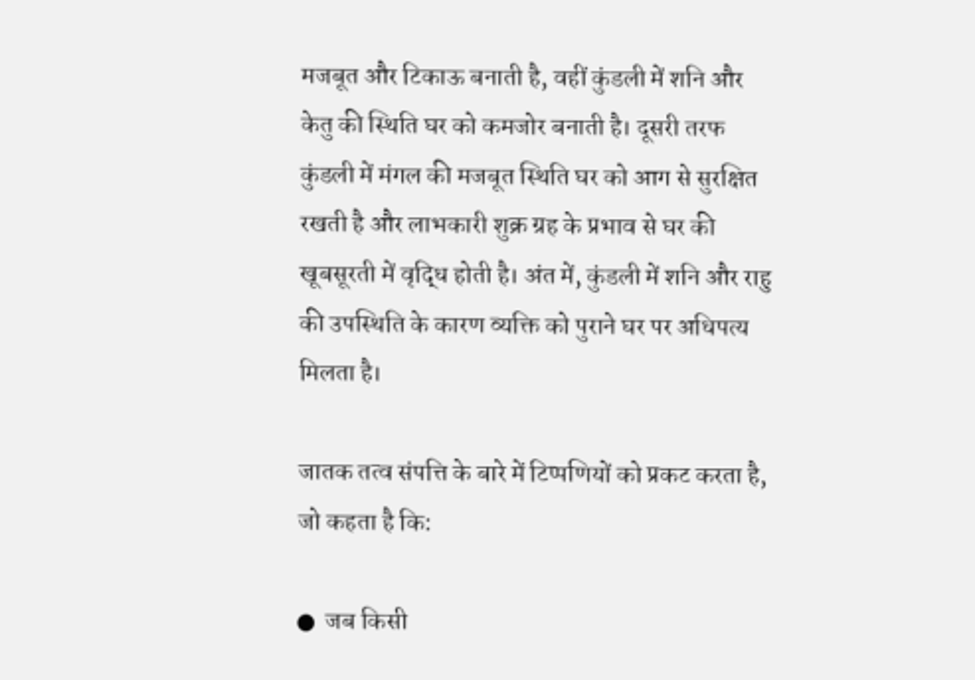मजबूत और टिकाऊ बनाती है, वहीं कुंडली में शनि और केतु की स्थिति घर को कमजोर बनाती है। दूसरी तरफ कुंडली में मंगल की मजबूत स्थिति घर को आग से सुरक्षित रखती है और लाभकारी शुक्र ग्रह के प्रभाव से घर की खूबसूरती में वृद्धि होती है। अंत में, कुंडली में शनि और राहु की उपस्थिति के कारण व्यक्ति को पुराने घर पर अधिपत्य मिलता है।

जातक तत्व संपत्ति के बारे में टिप्पणियों को प्रकट करता है, जो कहता है कि:

●  जब किसी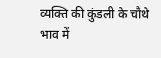व्यक्ति की कुंडली के चौथे भाव में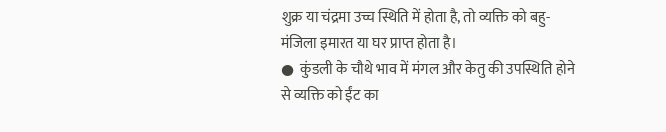शुक्र या चंद्रमा उच्च स्थिति में होता है, तो व्यक्ति को बहु-मंजिला इमारत या घर प्राप्त होता है।
●  कुंडली के चौथे भाव में मंगल और केतु की उपस्थिति होने से व्यक्ति को ईंट का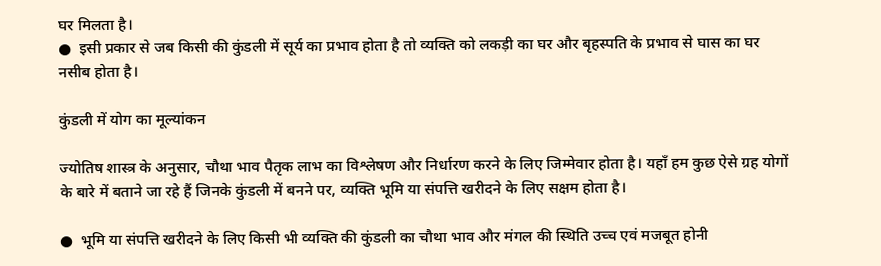घर मिलता है।
●  इसी प्रकार से जब किसी की कुंडली में सूर्य का प्रभाव होता है तो व्यक्ति को लकड़ी का घर और बृहस्पति के प्रभाव से घास का घर नसीब होता है।

कुंडली में योग का मूल्यांकन

ज्योतिष शास्त्र के अनुसार, चौथा भाव पैतृक लाभ का विश्लेषण और निर्धारण करने के लिए जिम्मेवार होता है। यहाँ हम कुछ ऐसे ग्रह योगों के बारे में बताने जा रहे हैं जिनके कुंडली में बनने पर, व्यक्ति भूमि या संपत्ति खरीदने के लिए सक्षम होता है।

●  भूमि या संपत्ति खरीदने के लिए किसी भी व्यक्ति की कुंडली का चौथा भाव और मंगल की स्थिति उच्च एवं मजबूत होनी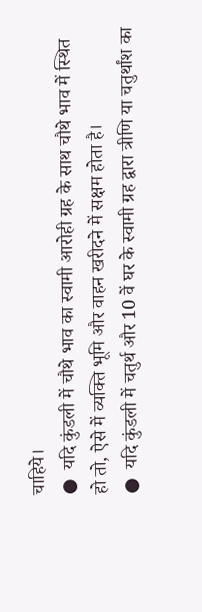चाहिये।
●  यदि कुंडली में चौथे भाव का स्वामी आरोही ग्रह के साथ चौथे भाव में स्थित हो तो, ऐसे में व्यक्ति भूमि और वाहन खरीदने में सक्षम होता है।
●  यदि कुंडली में चतुर्थ और 10 वें घर के स्वामी ग्रह द्वारा त्रीणि या चतुर्थांश का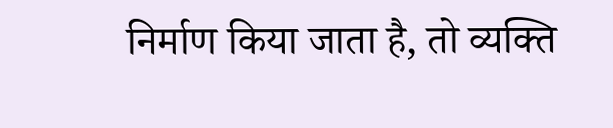निर्माण किया जाता है, तो व्यक्ति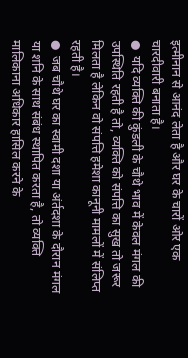इत्मीनान से आनंद लेता है और घर के चारों ओर एक चारदीवारी बनाता है।
●  यदि व्यक्ति की कुंडली के चौथे भाव में केवल मंगल की उपस्थिति रहती है तो, व्यक्ति को संपत्ति का सुख तो जरूर मिलता है लेकिन वो संपत्ति हमेशा कानूनी मामलों में संलिप्त रहती है।
●  जब चौथे घर का स्वामी दशा या अंर्तदशा के दौरान मंगल या शनि के साथ संबंध स्थापित करता है, तो व्यक्ति मालिकाना अधिकार हासिल करने के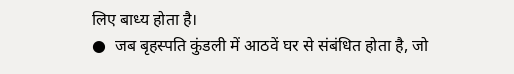लिए बाध्य होता है।
●  जब बृहस्पति कुंडली में आठवें घर से संबंधित होता है, जो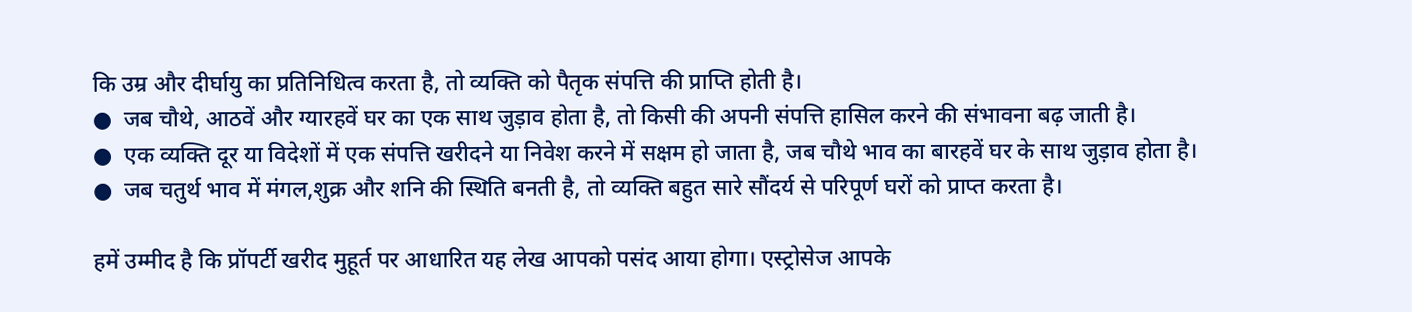कि उम्र और दीर्घायु का प्रतिनिधित्व करता है, तो व्यक्ति को पैतृक संपत्ति की प्राप्ति होती है।
●  जब चौथे, आठवें और ग्यारहवें घर का एक साथ जुड़ाव होता है, तो किसी की अपनी संपत्ति हासिल करने की संभावना बढ़ जाती है।
●  एक व्यक्ति दूर या विदेशों में एक संपत्ति खरीदने या निवेश करने में सक्षम हो जाता है, जब चौथे भाव का बारहवें घर के साथ जुड़ाव होता है।
●  जब चतुर्थ भाव में मंगल,शुक्र और शनि की स्थिति बनती है, तो व्यक्ति बहुत सारे सौंदर्य से परिपूर्ण घरों को प्राप्त करता है।

हमें उम्मीद है कि प्रॉपर्टी खरीद मुहूर्त पर आधारित यह लेख आपको पसंद आया होगा। एस्ट्रोसेज आपके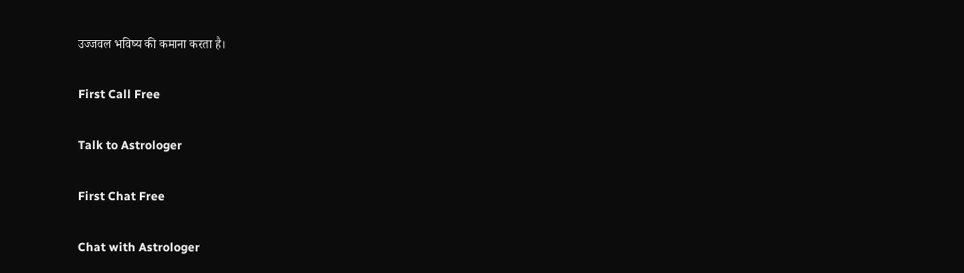उज्जवल भविष्य की कमाना करता है।

First Call Free

Talk to Astrologer

First Chat Free

Chat with Astrologer